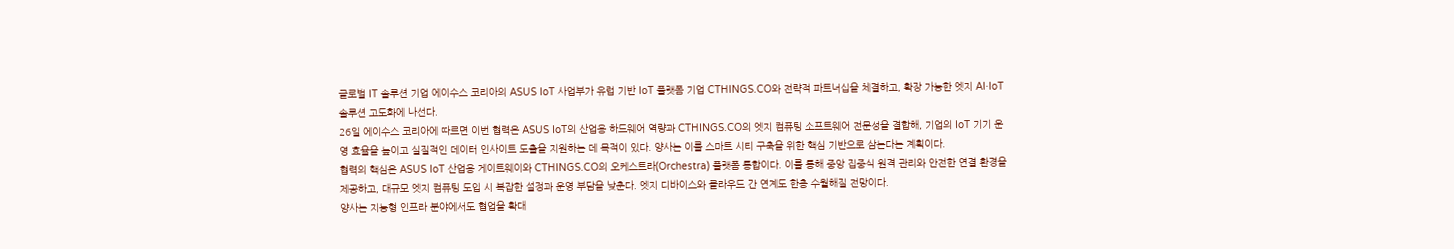글로벌 IT 솔루션 기업 에이수스 코리아의 ASUS IoT 사업부가 유럽 기반 IoT 플랫폼 기업 CTHINGS.CO와 전략적 파트너십을 체결하고, 확장 가능한 엣지 AI·IoT 솔루션 고도화에 나선다.
26일 에이수스 코리아에 따르면 이번 협력은 ASUS IoT의 산업용 하드웨어 역량과 CTHINGS.CO의 엣지 컴퓨팅 소프트웨어 전문성을 결합해, 기업의 IoT 기기 운영 효율을 높이고 실질적인 데이터 인사이트 도출을 지원하는 데 목적이 있다. 양사는 이를 스마트 시티 구축을 위한 핵심 기반으로 삼는다는 계획이다.
협력의 핵심은 ASUS IoT 산업용 게이트웨이와 CTHINGS.CO의 오케스트라(Orchestra) 플랫폼 통합이다. 이를 통해 중앙 집중식 원격 관리와 안전한 연결 환경을 제공하고, 대규모 엣지 컴퓨팅 도입 시 복잡한 설정과 운영 부담을 낮춘다. 엣지 디바이스와 클라우드 간 연계도 한층 수월해질 전망이다.
양사는 지능형 인프라 분야에서도 협업을 확대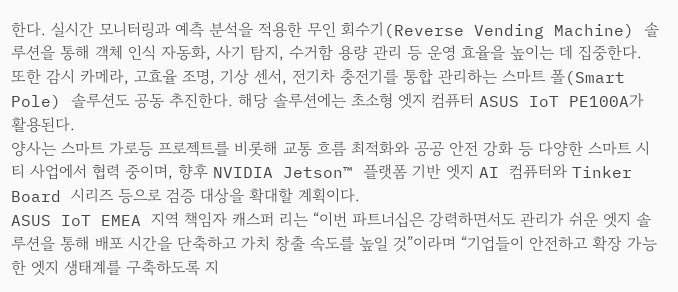한다. 실시간 모니터링과 예측 분석을 적용한 무인 회수기(Reverse Vending Machine) 솔루션을 통해 객체 인식 자동화, 사기 탐지, 수거함 용량 관리 등 운영 효율을 높이는 데 집중한다. 또한 감시 카메라, 고효율 조명, 기상 센서, 전기차 충전기를 통합 관리하는 스마트 폴(Smart Pole) 솔루션도 공동 추진한다. 해당 솔루션에는 초소형 엣지 컴퓨터 ASUS IoT PE100A가 활용된다.
양사는 스마트 가로등 프로젝트를 비롯해 교통 흐름 최적화와 공공 안전 강화 등 다양한 스마트 시티 사업에서 협력 중이며, 향후 NVIDIA Jetson™ 플랫폼 기반 엣지 AI 컴퓨터와 Tinker Board 시리즈 등으로 검증 대상을 확대할 계획이다.
ASUS IoT EMEA 지역 책임자 캐스퍼 리는 “이번 파트너십은 강력하면서도 관리가 쉬운 엣지 솔루션을 통해 배포 시간을 단축하고 가치 창출 속도를 높일 것”이라며 “기업들이 안전하고 확장 가능한 엣지 생태계를 구축하도록 지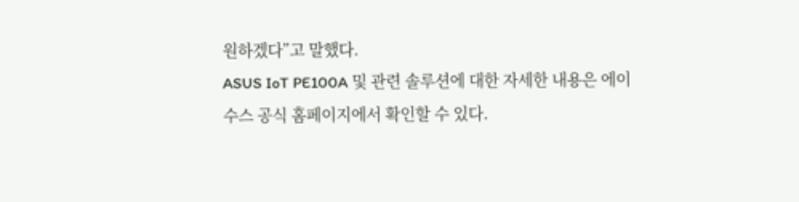원하겠다”고 말했다.
ASUS IoT PE100A 및 관련 솔루션에 대한 자세한 내용은 에이수스 공식 홈페이지에서 확인할 수 있다.